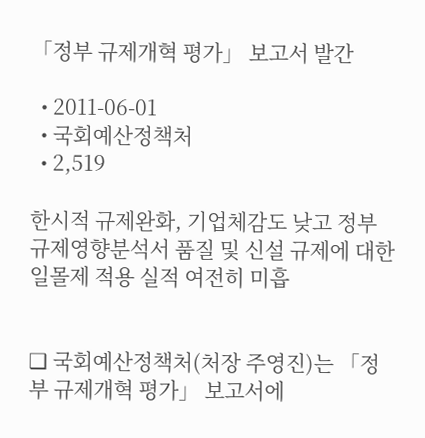「정부 규제개혁 평가」 보고서 발간

  • 2011-06-01
  • 국회예산정책처
  • 2,519

한시적 규제완화, 기업체감도 낮고 정부 규제영향분석서 품질 및 신설 규제에 대한 일몰제 적용 실적 여전히 미흡


❑ 국회예산정책처(처장 주영진)는 「정부 규제개혁 평가」 보고서에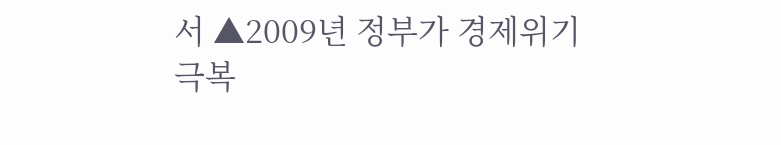서 ▲2009년 정부가 경제위기 극복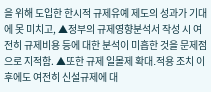을 위해 도입한 한시적 규제유예 제도의 성과가 기대에 못 미치고, ▲정부의 규제영향분석서 작성 시 여전히 규제비용 등에 대한 분석이 미흡한 것을 문제점으로 지적함. ▲또한 규제 일몰제 확대․적용 조치 이후에도 여전히 신설규제에 대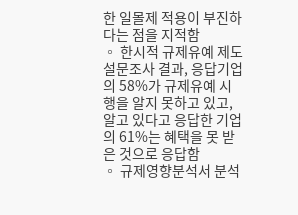한 일몰제 적용이 부진하다는 점을 지적함
◦ 한시적 규제유예 제도 설문조사 결과, 응답기업의 58%가 규제유예 시행을 알지 못하고 있고, 알고 있다고 응답한 기업의 61%는 혜택을 못 받은 것으로 응답함
◦ 규제영향분석서 분석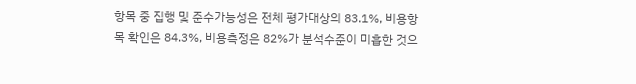항목 중 집행 및 준수가능성은 전체 평가대상의 83.1%, 비용항목 확인은 84.3%, 비용측정은 82%가 분석수준이 미흡한 것으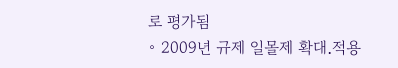로 평가됨
◦ 2009년 규제 일몰제 확대․적용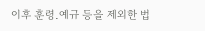이후 훈령․예규 등을 제외한 법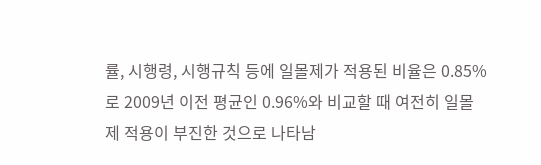률, 시행령, 시행규칙 등에 일몰제가 적용된 비율은 0.85%로 2009년 이전 평균인 0.96%와 비교할 때 여전히 일몰제 적용이 부진한 것으로 나타남